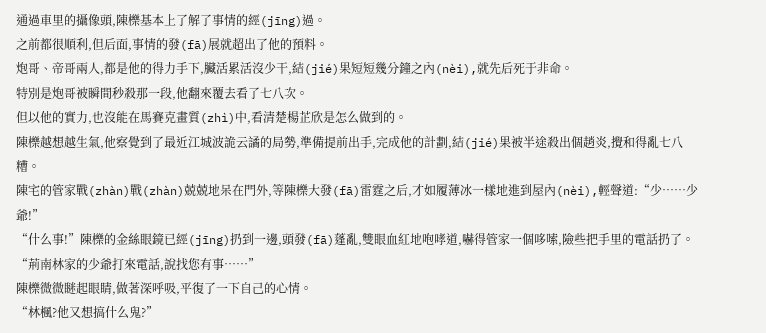通過車里的攝像頭,陳櫟基本上了解了事情的經(jīng)過。
之前都很順利,但后面,事情的發(fā)展就超出了他的預料。
炮哥、帝哥兩人,都是他的得力手下,臟活累活沒少干,結(jié)果短短幾分鐘之內(nèi),就先后死于非命。
特別是炮哥被瞬間秒殺那一段,他翻來覆去看了七八次。
但以他的實力,也沒能在馬賽克畫質(zhì)中,看清楚楊芷欣是怎么做到的。
陳櫟越想越生氣,他察覺到了最近江城波詭云譎的局勢,準備提前出手,完成他的計劃,結(jié)果被半途殺出個趙炎,攪和得亂七八糟。
陳宅的管家戰(zhàn)戰(zhàn)兢兢地呆在門外,等陳櫟大發(fā)雷霆之后,才如履薄冰一樣地進到屋內(nèi),輕聲道:“少……少爺!”
“什么事!”陳櫟的金絲眼鏡已經(jīng)扔到一邊,頭發(fā)蓬亂,雙眼血紅地咆哮道,嚇得管家一個哆嗦,險些把手里的電話扔了。
“荊南林家的少爺打來電話,說找您有事……”
陳櫟微微瞇起眼睛,做著深呼吸,平復了一下自己的心情。
“林楓?他又想搞什么鬼?”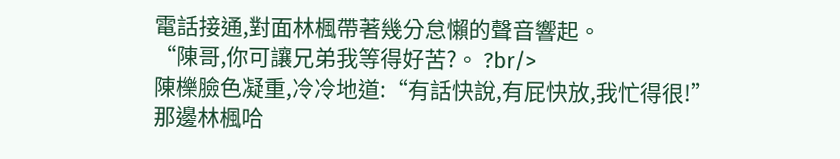電話接通,對面林楓帶著幾分怠懶的聲音響起。
“陳哥,你可讓兄弟我等得好苦?。 ?br/>
陳櫟臉色凝重,冷冷地道:“有話快說,有屁快放,我忙得很!”
那邊林楓哈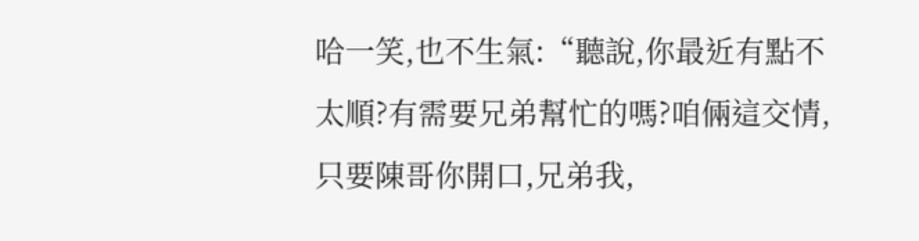哈一笑,也不生氣:“聽說,你最近有點不太順?有需要兄弟幫忙的嗎?咱倆這交情,只要陳哥你開口,兄弟我,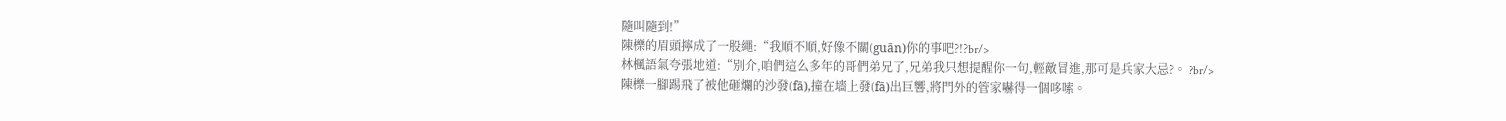隨叫隨到!”
陳櫟的眉頭擰成了一股繩:“我順不順,好像不關(guān)你的事吧?!?br/>
林楓語氣夸張地道:“別介,咱們這么多年的哥們弟兄了,兄弟我只想提醒你一句,輕敵冒進,那可是兵家大忌?。 ?br/>
陳櫟一腳踢飛了被他砸爛的沙發(fā),撞在墻上發(fā)出巨響,將門外的管家嚇得一個哆嗦。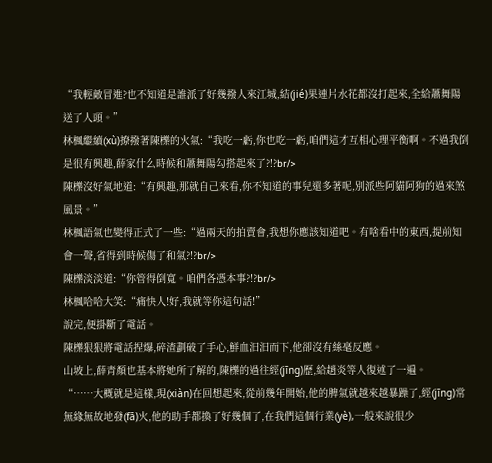“我輕敵冒進?也不知道是誰派了好幾撥人來江城,結(jié)果連片水花都沒打起來,全給蕭舞陽送了人頭。”
林楓繼續(xù)撩撥著陳櫟的火氣:“我吃一虧,你也吃一虧,咱們這才互相心理平衡啊。不過我倒是很有興趣,薛家什么時候和蕭舞陽勾搭起來了?!?br/>
陳櫟沒好氣地道:“有興趣,那就自己來看,你不知道的事兒還多著呢,別派些阿貓阿狗的過來煞風景。”
林楓語氣也變得正式了一些:“過兩天的拍賣會,我想你應該知道吧。有啥看中的東西,提前知會一聲,省得到時候傷了和氣?!?br/>
陳櫟淡淡道:“你管得倒寬。咱們各憑本事?!?br/>
林楓哈哈大笑:“痛快人!好,我就等你這句話!”
說完,便掛斷了電話。
陳櫟狠狠將電話捏爆,碎渣劃破了手心,鮮血汩汩而下,他卻沒有絲毫反應。
山坡上,薛青顏也基本將她所了解的,陳櫟的過往經(jīng)歷,給趙炎等人復述了一遍。
“……大概就是這樣,現(xiàn)在回想起來,從前幾年開始,他的脾氣就越來越暴躁了,經(jīng)常無緣無故地發(fā)火,他的助手都換了好幾個了,在我們這個行業(yè),一般來說很少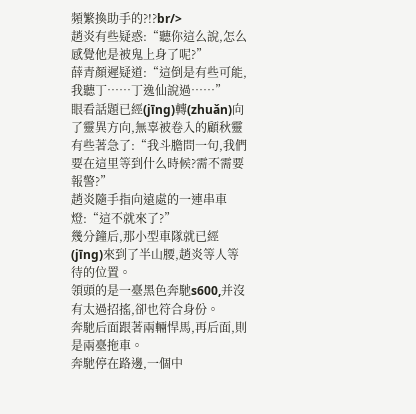頻繁換助手的?!?br/>
趙炎有些疑惑:“聽你這么說,怎么感覺他是被鬼上身了呢?”
薛青顏遲疑道:“這倒是有些可能,我聽丁……丁逸仙說過……”
眼看話題已經(jīng)轉(zhuǎn)向了靈異方向,無辜被卷入的顧秋靈有些著急了:“我斗膽問一句,我們要在這里等到什么時候?需不需要報警?”
趙炎隨手指向遠處的一連串車燈:“這不就來了?”
幾分鐘后,那小型車隊就已經(jīng)來到了半山腰,趙炎等人等待的位置。
領頭的是一臺黑色奔馳s600,并沒有太過招搖,卻也符合身份。
奔馳后面跟著兩輛悍馬,再后面,則是兩臺拖車。
奔馳停在路邊,一個中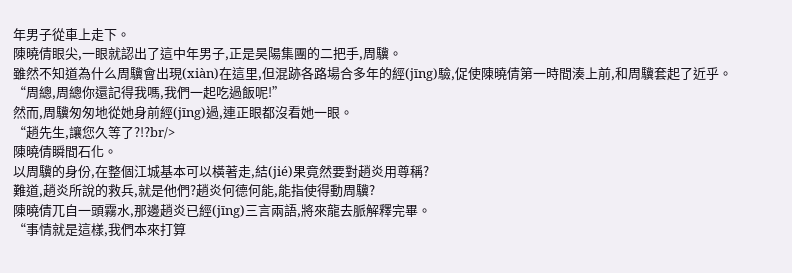年男子從車上走下。
陳曉倩眼尖,一眼就認出了這中年男子,正是昊陽集團的二把手,周驥。
雖然不知道為什么周驥會出現(xiàn)在這里,但混跡各路場合多年的經(jīng)驗,促使陳曉倩第一時間湊上前,和周驥套起了近乎。
“周總,周總你還記得我嗎,我們一起吃過飯呢!”
然而,周驥匆匆地從她身前經(jīng)過,連正眼都沒看她一眼。
“趙先生,讓您久等了?!?br/>
陳曉倩瞬間石化。
以周驥的身份,在整個江城基本可以橫著走,結(jié)果竟然要對趙炎用尊稱?
難道,趙炎所說的救兵,就是他們?趙炎何德何能,能指使得動周驥?
陳曉倩兀自一頭霧水,那邊趙炎已經(jīng)三言兩語,將來龍去脈解釋完畢。
“事情就是這樣,我們本來打算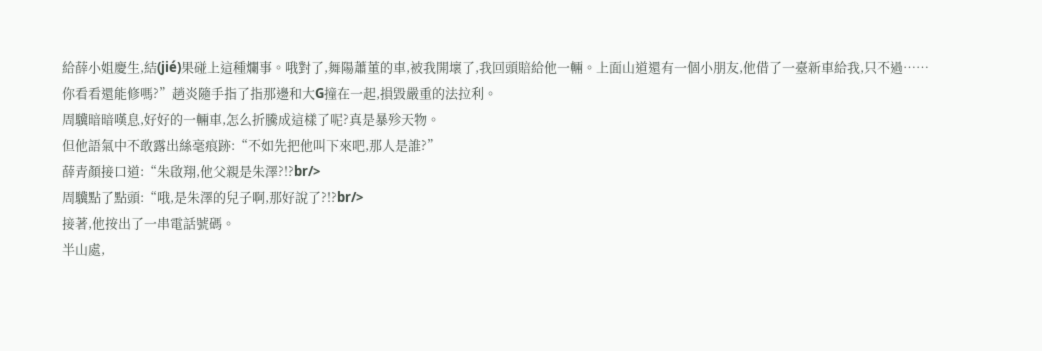給薛小姐慶生,結(jié)果碰上這種爛事。哦對了,舞陽蕭董的車,被我開壞了,我回頭賠給他一輛。上面山道還有一個小朋友,他借了一臺新車給我,只不過……你看看還能修嗎?”趙炎隨手指了指那邊和大G撞在一起,損毀嚴重的法拉利。
周驥暗暗嘆息,好好的一輛車,怎么折騰成這樣了呢?真是暴殄天物。
但他語氣中不敢露出絲毫痕跡:“不如先把他叫下來吧,那人是誰?”
薛青顏接口道:“朱啟翔,他父親是朱澤?!?br/>
周驥點了點頭:“哦,是朱澤的兒子啊,那好說了?!?br/>
接著,他按出了一串電話號碼。
半山處,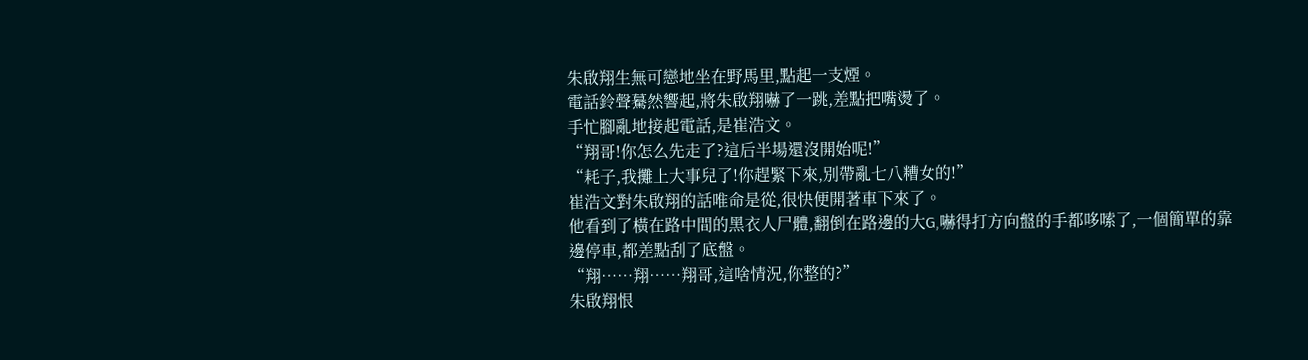朱啟翔生無可戀地坐在野馬里,點起一支煙。
電話鈴聲驀然響起,將朱啟翔嚇了一跳,差點把嘴燙了。
手忙腳亂地接起電話,是崔浩文。
“翔哥!你怎么先走了?這后半場還沒開始呢!”
“耗子,我攤上大事兒了!你趕緊下來,別帶亂七八糟女的!”
崔浩文對朱啟翔的話唯命是從,很快便開著車下來了。
他看到了橫在路中間的黑衣人尸體,翻倒在路邊的大G,嚇得打方向盤的手都哆嗦了,一個簡單的靠邊停車,都差點刮了底盤。
“翔……翔……翔哥,這啥情況,你整的?”
朱啟翔恨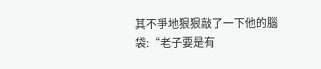其不爭地狠狠敲了一下他的腦袋:“老子要是有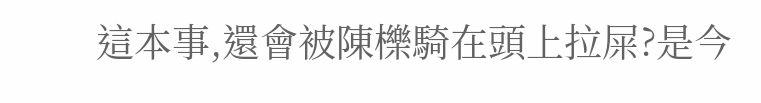這本事,還會被陳櫟騎在頭上拉屎?是今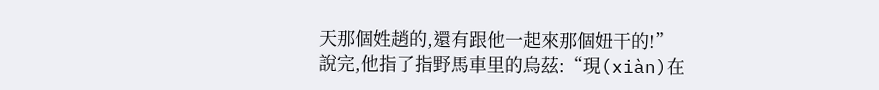天那個姓趙的,還有跟他一起來那個妞干的!”
說完,他指了指野馬車里的烏茲:“現(xiàn)在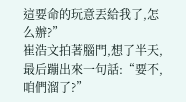這要命的玩意丟給我了,怎么辦?”
崔浩文拍著腦門,想了半天,最后蹦出來一句話:“要不,咱們溜了?”